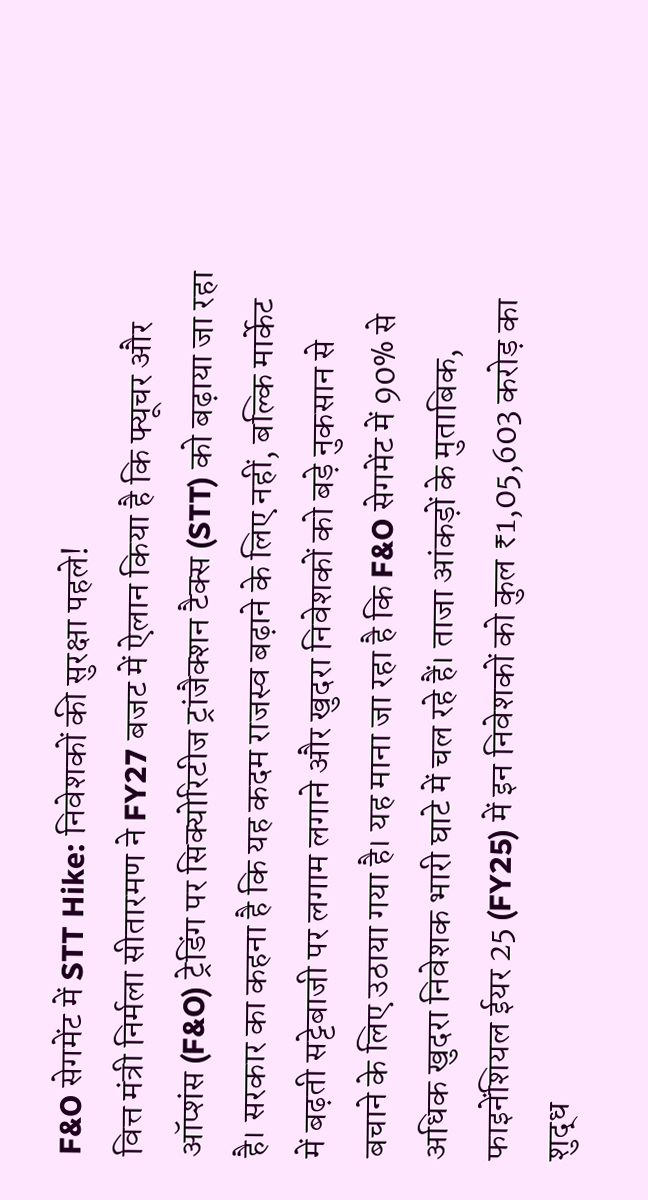F&O सेगमेंट में STT Hike: निवेशकों की सुरक्षा पहले!
वित्त मंत्री निर्मला सीतारमण ने FY27 बजट में ऐलान किया है कि फ्यूचर और ऑप्शंस (F&O) ट्रेडिंग पर सिक्योरिटीज ट्रांजैक्शन टैक्स (STT) को बढ़ाया जा रहा है। सरकार का कहना है कि यह कदम राजस्व बढ़ाने के लिए नहीं, बल्कि मार्केट में बढ़ती सट्टेबाजी पर लगाम लगाने और खुदरा निवेशकों को बड़े नुकसान से बचाने के लिए उठाया गया है। यह माना जा रहा है कि F&O सेगमेंट में 90% से अधिक खुदरा निवेशक भारी घाटे में चल रहे हैं। ताजा आंकड़ों के मुताबिक, फाइनेंशियल ईयर 25 (FY25) में इन निवेशकों को कुल ₹1,05,603 करोड़ का शुद्ध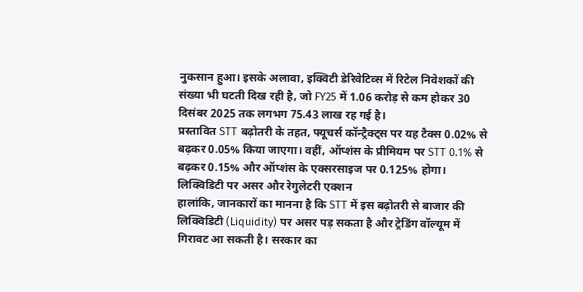नुकसान हुआ। इसके अलावा, इक्विटी डेरिवेटिव्स में रिटेल निवेशकों की संख्या भी घटती दिख रही है, जो FY25 में 1.06 करोड़ से कम होकर 30 दिसंबर 2025 तक लगभग 75.43 लाख रह गई है।
प्रस्तावित STT बढ़ोतरी के तहत, फ्यूचर्स कॉन्ट्रैक्ट्स पर यह टैक्स 0.02% से बढ़कर 0.05% किया जाएगा। वहीं, ऑप्शंस के प्रीमियम पर STT 0.1% से बढ़कर 0.15% और ऑप्शंस के एक्सरसाइज पर 0.125% होगा।
लिक्विडिटी पर असर और रेगुलेटरी एक्शन
हालांकि, जानकारों का मानना है कि STT में इस बढ़ोतरी से बाजार की लिक्विडिटी (Liquidity) पर असर पड़ सकता है और ट्रेडिंग वॉल्यूम में गिरावट आ सकती है। सरकार का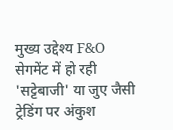मुख्य उद्देश्य F&O सेगमेंट में हो रही 'सट्टेबाजी' या जुए जैसी ट्रेडिंग पर अंकुश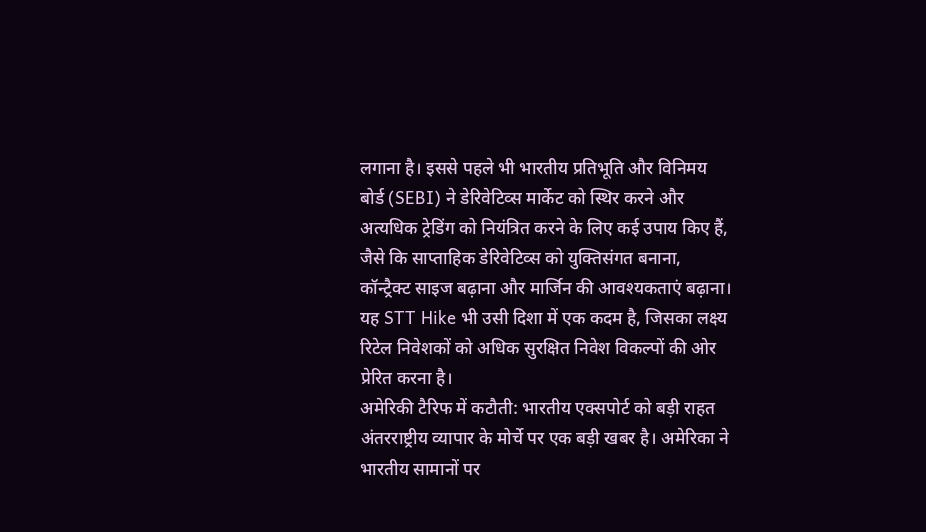लगाना है। इससे पहले भी भारतीय प्रतिभूति और विनिमय बोर्ड (SEBI) ने डेरिवेटिव्स मार्केट को स्थिर करने और अत्यधिक ट्रेडिंग को नियंत्रित करने के लिए कई उपाय किए हैं, जैसे कि साप्ताहिक डेरिवेटिव्स को युक्तिसंगत बनाना, कॉन्ट्रैक्ट साइज बढ़ाना और मार्जिन की आवश्यकताएं बढ़ाना। यह STT Hike भी उसी दिशा में एक कदम है, जिसका लक्ष्य रिटेल निवेशकों को अधिक सुरक्षित निवेश विकल्पों की ओर प्रेरित करना है।
अमेरिकी टैरिफ में कटौती: भारतीय एक्सपोर्ट को बड़ी राहत
अंतरराष्ट्रीय व्यापार के मोर्चे पर एक बड़ी खबर है। अमेरिका ने भारतीय सामानों पर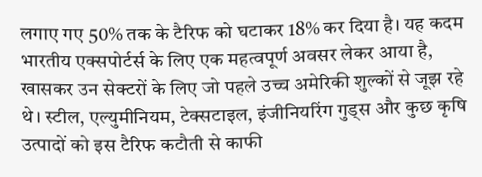लगाए गए 50% तक के टैरिफ को घटाकर 18% कर दिया है। यह कदम भारतीय एक्सपोर्टर्स के लिए एक महत्वपूर्ण अवसर लेकर आया है, खासकर उन सेक्टरों के लिए जो पहले उच्च अमेरिकी शुल्कों से जूझ रहे थे। स्टील, एल्युमीनियम, टेक्सटाइल, इंजीनियरिंग गुड्स और कुछ कृषि उत्पादों को इस टैरिफ कटौती से काफी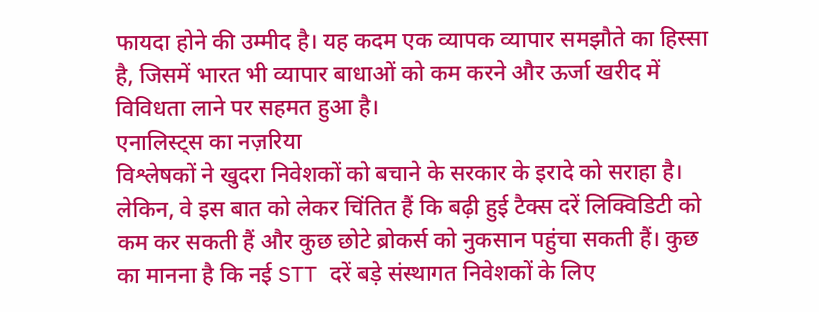फायदा होने की उम्मीद है। यह कदम एक व्यापक व्यापार समझौते का हिस्सा है, जिसमें भारत भी व्यापार बाधाओं को कम करने और ऊर्जा खरीद में विविधता लाने पर सहमत हुआ है।
एनालिस्ट्स का नज़रिया
विश्लेषकों ने खुदरा निवेशकों को बचाने के सरकार के इरादे को सराहा है। लेकिन, वे इस बात को लेकर चिंतित हैं कि बढ़ी हुई टैक्स दरें लिक्विडिटी को कम कर सकती हैं और कुछ छोटे ब्रोकर्स को नुकसान पहुंचा सकती हैं। कुछ का मानना है कि नई STT दरें बड़े संस्थागत निवेशकों के लिए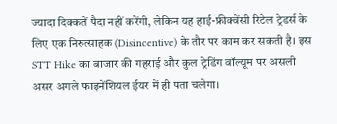ज्यादा दिक्कतें पैदा नहीं करेंगी, लेकिन यह हाई-फ्रीक्वेंसी रिटेल ट्रेडर्स के लिए एक निरुत्साहक (Disincentive) के तौर पर काम कर सकती है। इस STT Hike का बाजार की गहराई और कुल ट्रेडिंग वॉल्यूम पर असली असर अगले फाइनेंशियल ईयर में ही पता चलेगा।